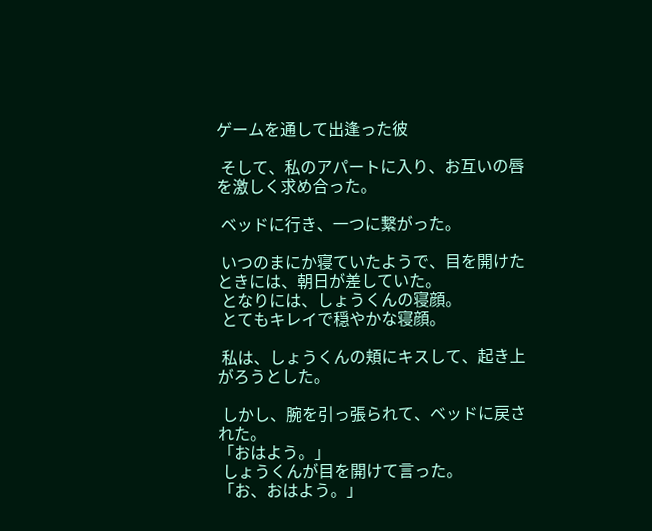ゲームを通して出逢った彼

 そして、私のアパートに入り、お互いの唇を激しく求め合った。

 ベッドに行き、一つに繋がった。

 いつのまにか寝ていたようで、目を開けたときには、朝日が差していた。
 となりには、しょうくんの寝顔。
 とてもキレイで穏やかな寝顔。

 私は、しょうくんの頬にキスして、起き上がろうとした。

 しかし、腕を引っ張られて、ベッドに戻された。
「おはよう。」
 しょうくんが目を開けて言った。
「お、おはよう。」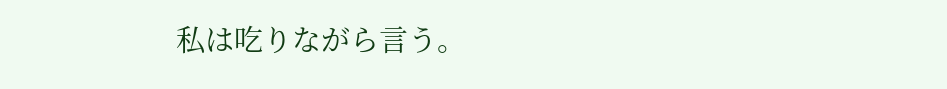私は吃りながら言う。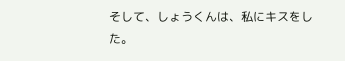そして、しょうくんは、私にキスをした。